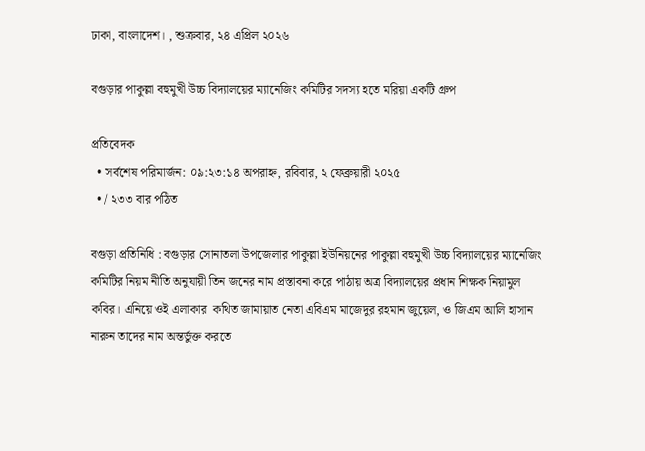ঢাকা, বাংলাদেশ। , শুক্রবার, ২৪ এপ্রিল ২০২৬

বগুড়ার পাকুল্লা বহুমুখী উচ্চ বিদ্যালয়ের ম্যানেজিং কমিটির সদস্য হতে মরিয়া একটি গ্রুপ

প্রতিবেদক
  • সর্বশেষ পরিমার্জন: ০৯:২৩:১৪ অপরাহ্ন, রবিবার, ২ ফেব্রুয়ারী ২০২৫
  • / ২৩৩ বার পঠিত

বগুড়া প্রতিনিধি : বগুড়ার সোনাতলা উপজেলার পাকুল্লা ইউনিয়নের পাকুল্লা বহুমুখী উচ্চ বিদ্যালয়ের ম্যানেজিং কমিটির নিয়ম নীতি অনুযায়ী তিন জনের নাম প্রস্তাবনা করে পাঠায় অত্র বিদ্যালয়ের প্রধান শিক্ষক নিয়ামুল কবির। এনিয়ে ওই এলাকার  কথিত জামায়াত নেতা এবিএম মাজেদুর রহমান জুয়েল, ও জিএম আলি হাসান নারুন তাদের নাম অন্তর্ভুক্ত করতে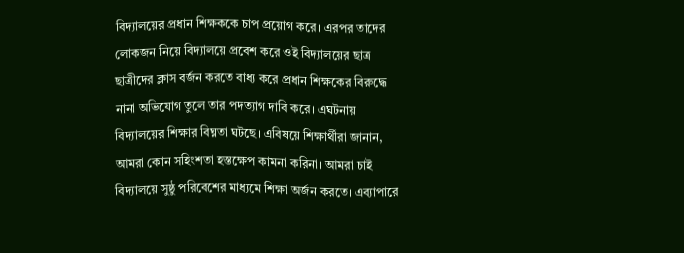বিদ্যালয়ের প্রধান শিক্ষককে চাপ প্রয়োগ করে। এরপর তাদের লোকজন নিয়ে বিদ্যালয়ে প্রবেশ করে ওই বিদ্যালয়ের ছাত্র ছাত্রীদের ক্লাস বর্জন করতে বাধ্য করে প্রধান শিক্ষকের বিরুদ্ধে নানা অভিযোগ তুলে তার পদত্যাগ দাবি করে। এঘটনায় বিদ্যালয়ের শিক্ষার বিঘ্নতা ঘটছে। এবিষয়ে শিক্ষার্থীরা জানান, আমরা কোন সহিংশতা হস্তক্ষেপ কামনা করিনা। আমরা চাই বিদ্যালয়ে সুষ্ঠু পরিবেশের মাধ্যমে শিক্ষা অর্জন করতে। এব্যাপারে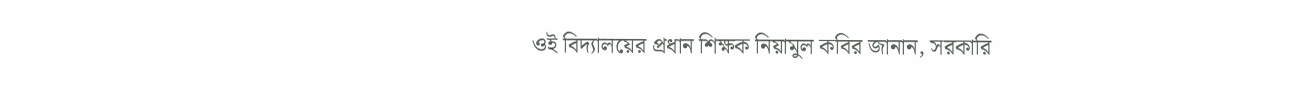ওই বিদ্যালয়ের প্রধান শিক্ষক নিয়ামুল কবির জানান, সরকারি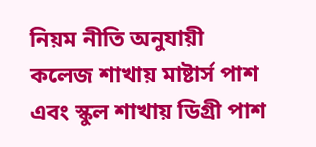নিয়ম নীতি অনুযায়ী কলেজ শাখায় মাষ্টার্স পাশ এবং স্কুল শাখায় ডিগ্ৰী পাশ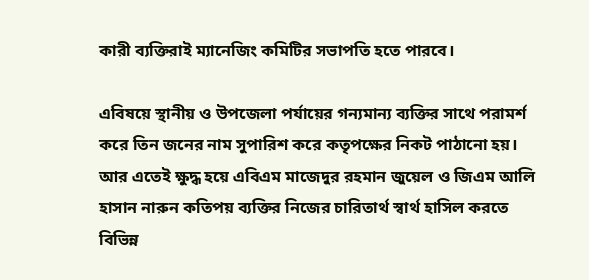কারী ব্যক্তিরাই ম্যানেজিং কমিটির সভাপতি হতে পারবে।

এবিষয়ে স্থানীয় ও উপজেলা পর্যায়ের গন্যমান্য ব্যক্তির সাথে পরামর্শ করে তিন জনের নাম সুপারিশ করে কতৃপক্ষের নিকট পাঠানো হয়। আর এতেই ক্ষুদ্ধ হয়ে এবিএম মাজেদুর রহমান জুয়েল ও জিএম আলি হাসান নারুন কতিপয় ব্যক্তির নিজের চারিতার্থ স্বার্থ হাসিল করতে বিভিন্ন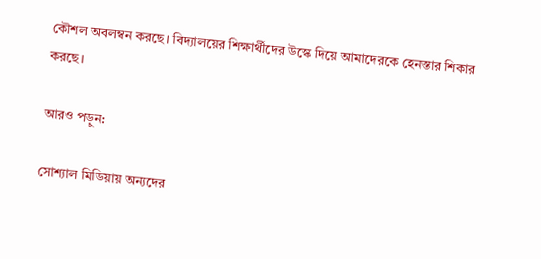কৌশল অবলম্বন করছে। বিদ্যালয়ের শিক্ষার্থীদের উস্কে দিয়ে আমাদেরকে হেনস্তার শিকার করছে।

আরও পড়ুন:

সোশ্যাল মিডিয়ায় অন্যদের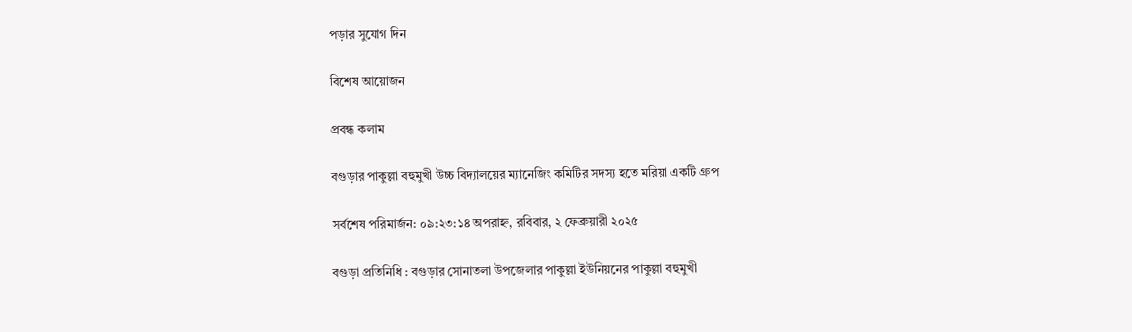পড়ার সুযোগ দিন

বিশেষ আয়োজন

প্রবন্ধ কলাম

বগুড়ার পাকুল্লা বহুমুখী উচ্চ বিদ্যালয়ের ম্যানেজিং কমিটির সদস্য হতে মরিয়া একটি গ্রুপ

সর্বশেষ পরিমার্জন: ০৯:২৩:১৪ অপরাহ্ন, রবিবার, ২ ফেব্রুয়ারী ২০২৫

বগুড়া প্রতিনিধি : বগুড়ার সোনাতলা উপজেলার পাকুল্লা ইউনিয়নের পাকুল্লা বহুমুখী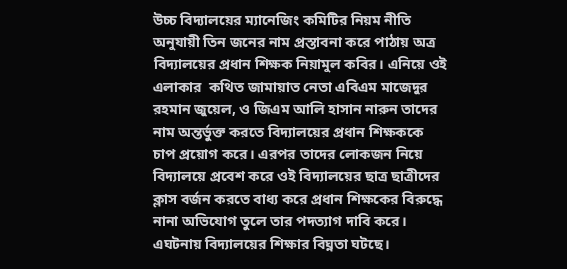উচ্চ বিদ্যালয়ের ম্যানেজিং কমিটির নিয়ম নীতি অনুযায়ী তিন জনের নাম প্রস্তাবনা করে পাঠায় অত্র বিদ্যালয়ের প্রধান শিক্ষক নিয়ামুল কবির। এনিয়ে ওই এলাকার  কথিত জামায়াত নেতা এবিএম মাজেদুর রহমান জুয়েল, ও জিএম আলি হাসান নারুন তাদের নাম অন্তর্ভুক্ত করতে বিদ্যালয়ের প্রধান শিক্ষককে চাপ প্রয়োগ করে। এরপর তাদের লোকজন নিয়ে বিদ্যালয়ে প্রবেশ করে ওই বিদ্যালয়ের ছাত্র ছাত্রীদের ক্লাস বর্জন করতে বাধ্য করে প্রধান শিক্ষকের বিরুদ্ধে নানা অভিযোগ তুলে তার পদত্যাগ দাবি করে। এঘটনায় বিদ্যালয়ের শিক্ষার বিঘ্নতা ঘটছে।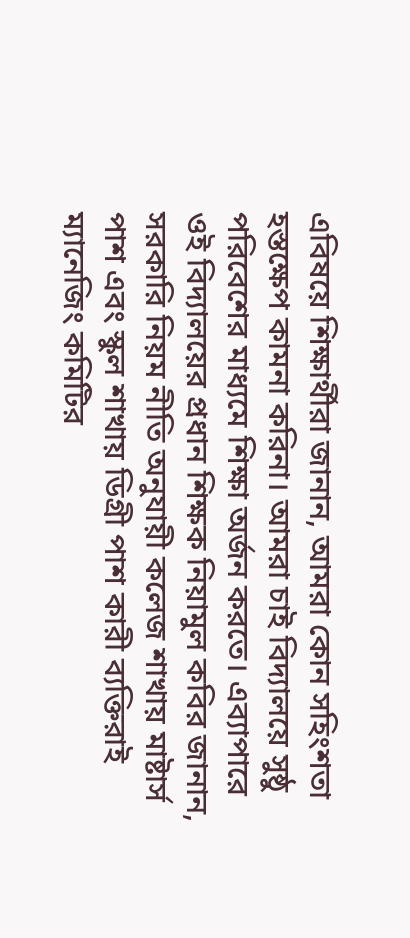এবিষয়ে শিক্ষার্থীরা জানান, আমরা কোন সহিংশতা হস্তক্ষেপ কামনা করিনা। আমরা চাই বিদ্যালয়ে সুষ্ঠু পরিবেশের মাধ্যমে শিক্ষা অর্জন করতে। এব্যাপারে ওই বিদ্যালয়ের প্রধান শিক্ষক নিয়ামুল কবির জানান, সরকারি নিয়ম নীতি অনুযায়ী কলেজ শাখায় মাষ্টার্স পাশ এবং স্কুল শাখায় ডিগ্ৰী পাশ কারী ব্যক্তিরাই ম্যানেজিং কমিটির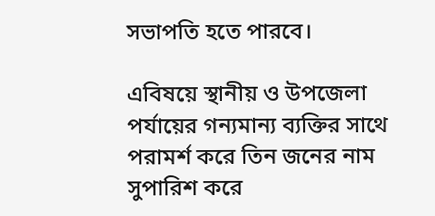সভাপতি হতে পারবে।

এবিষয়ে স্থানীয় ও উপজেলা পর্যায়ের গন্যমান্য ব্যক্তির সাথে পরামর্শ করে তিন জনের নাম সুপারিশ করে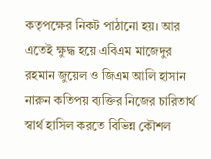কতৃপক্ষের নিকট পাঠানো হয়। আর এতেই ক্ষুদ্ধ হয়ে এবিএম মাজেদুর রহমান জুয়েল ও জিএম আলি হাসান নারুন কতিপয় ব্যক্তির নিজের চারিতার্থ স্বার্থ হাসিল করতে বিভিন্ন কৌশল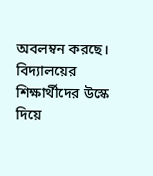অবলম্বন করছে। বিদ্যালয়ের শিক্ষার্থীদের উস্কে দিয়ে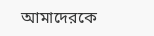আমাদেরকে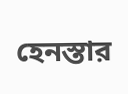হেনস্তার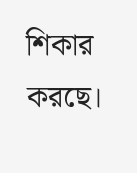শিকার করছে।